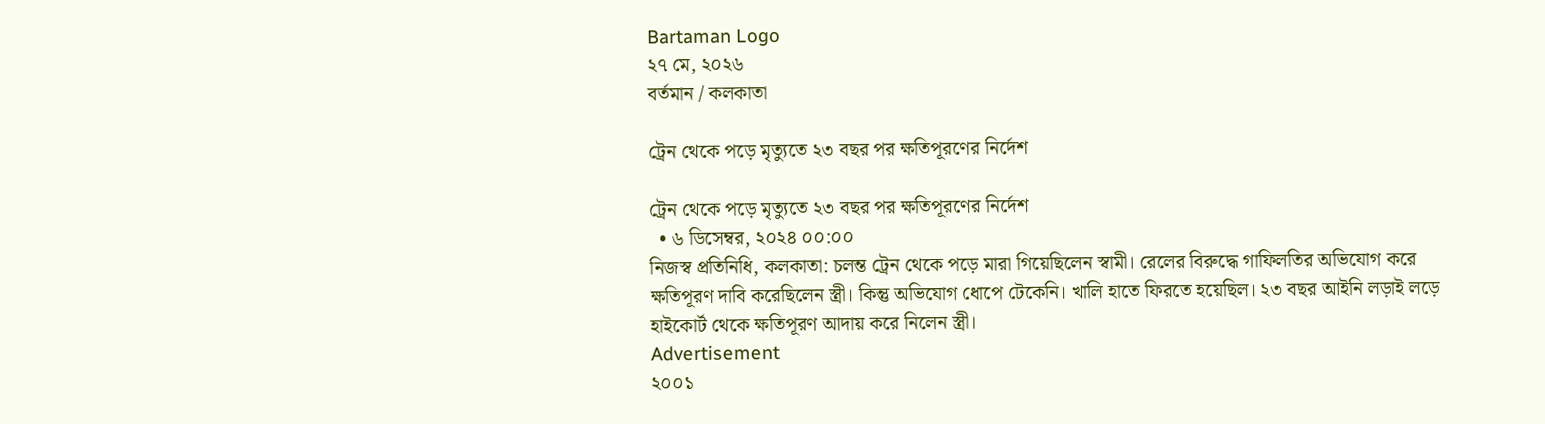Bartaman Logo
২৭ মে, ২০২৬
বর্তমান / কলকাতা

ট্রেন থেকে পড়ে মৃত্যুতে ২৩ বছর পর ক্ষতিপূরণের নির্দেশ

ট্রেন থেকে পড়ে মৃত্যুতে ২৩ বছর পর ক্ষতিপূরণের নির্দেশ
  • ৬ ডিসেম্বর, ২০২৪ ০০:০০
নিজস্ব প্রতিনিধি, কলকাতা: চলন্ত ট্রেন থেকে পড়ে মারা গিয়েছিলেন স্বামী। রেলের বিরুদ্ধে গাফিলতির অভিযোগ করে ক্ষতিপূরণ দাবি করেছিলেন স্ত্রী। কিন্তু অভিযোগ ধোপে টেকেনি। খালি হাতে ফিরতে হয়েছিল। ২৩ বছর আইনি লড়াই লড়ে হাইকোর্ট থেকে ক্ষতিপূরণ আদায় করে নিলেন স্ত্রী।
Advertisement
২০০১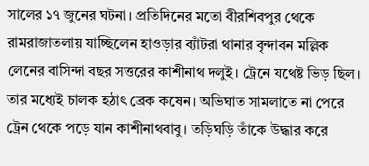সালের ১৭ জুনের ঘটনা। প্রতিদিনের মতো বীরশিবপুর থেকে রামরাজাতলায় যাচ্ছিলেন হাওড়ার ব্যাঁটরা থানার বৃন্দাবন মল্লিক লেনের বাসিন্দা বছর সত্তরের কাশীনাথ দলুই। ট্রেনে যথেষ্ট ভিড় ছিল। তার মধ্যেই চালক হঠাৎ ব্রেক কষেন। অভিঘাত সামলাতে না পেরে ট্রেন থেকে পড়ে যান কাশীনাথবাবু। তড়িঘড়ি তাঁকে উদ্ধার করে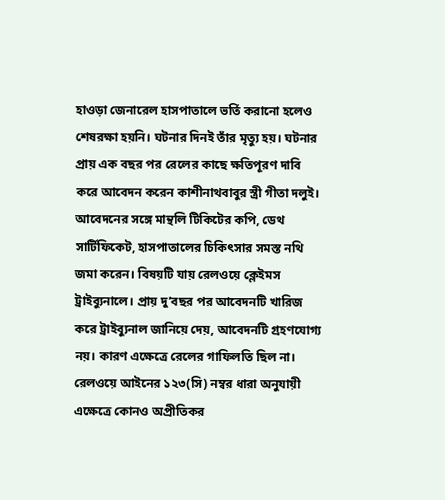হাওড়া জেনারেল হাসপাতালে ভর্তি করানো হলেও শেষরক্ষা হয়নি। ঘটনার দিনই তাঁর মৃত্যু হয়। ঘটনার প্রায় এক বছর পর রেলের কাছে ক্ষতিপূরণ দাবি করে আবেদন করেন কাশীনাথবাবুর স্ত্রী গীতা দলুই। আবেদনের সঙ্গে মান্থলি টিকিটের কপি, ডেথ সার্টিফিকেট, হাসপাতালের চিকিৎসার সমস্ত নথি জমা করেন। বিষয়টি যায় রেলওয়ে ক্লেইমস ট্রাইব্যুনালে। প্রায় দু’বছর পর আবেদনটি খারিজ করে ট্রাইব্যুনাল জানিয়ে দেয়, আবেদনটি গ্রহণযোগ্য নয়। কারণ এক্ষেত্রে রেলের গাফিলতি ছিল না। রেলওয়ে আইনের ১২৩(সি) নম্বর ধারা অনুযায়ী এক্ষেত্রে কোনও অপ্রীতিকর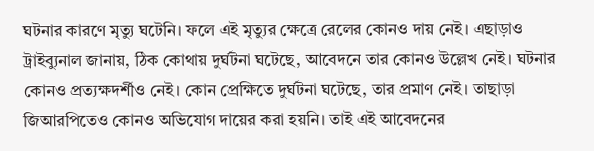ঘটনার কারণে মৃত্যু ঘটেনি। ফলে এই মৃত্যুর ক্ষেত্রে রেলের কোনও দায় নেই। এছাড়াও ট্রাইব্যুনাল জানায়, ঠিক কোথায় দুর্ঘটনা ঘটেছে, আবেদনে তার কোনও উল্লেখ নেই। ঘটনার কোনও প্রত্যক্ষদর্শীও নেই। কোন প্রেক্ষিতে দুর্ঘটনা ঘটেছে, তার প্রমাণ নেই। তাছাড়া জিআরপিতেও কোনও অভিযোগ দায়ের করা হয়নি। তাই এই আবেদনের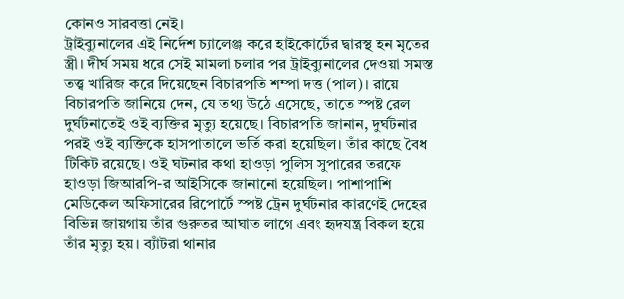কোনও সারবত্তা নেই।
ট্রাইব্যুনালের এই নির্দেশ চ্যালেঞ্জ করে হাইকোর্টের দ্বারস্থ হন মৃতের স্ত্রী। দীর্ঘ সময় ধরে সেই মামলা চলার পর ট্রাইব্যুনালের দেওয়া সমস্ত তত্ত্ব খারিজ করে দিয়েছেন বিচারপতি শম্পা দত্ত (পাল)। রায়ে বিচারপতি জানিয়ে দেন, যে তথ্য উঠে এসেছে, তাতে স্পষ্ট রেল দুর্ঘটনাতেই ওই ব্যক্তির মৃত্যু হয়েছে। বিচারপতি জানান, দুর্ঘটনার পরই ওই ব্যক্তিকে হাসপাতালে ভর্তি করা হয়েছিল। তাঁর কাছে বৈধ টিকিট রয়েছে। ওই ঘটনার কথা হাওড়া পুলিস সুপারের তরফে হাওড়া জিআরপি-র আইসিকে জানানো হয়েছিল। পাশাপাশি মেডিকেল অফিসারের রিপোর্টে স্পষ্ট ট্রেন দুর্ঘটনার কারণেই দেহের বিভিন্ন জায়গায় তাঁর গুরুতর আঘাত লাগে এবং হৃদযন্ত্র বিকল হয়ে তাঁর মৃত্যু হয়। ব্যাঁটরা থানার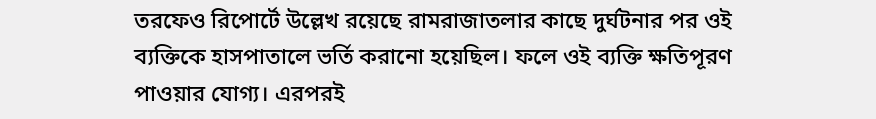তরফেও রিপোর্টে উল্লেখ রয়েছে রামরাজাতলার কাছে দুর্ঘটনার পর ওই ব্যক্তিকে হাসপাতালে ভর্তি করানো হয়েছিল। ফলে ওই ব্যক্তি ক্ষতিপূরণ পাওয়ার যোগ্য। এরপরই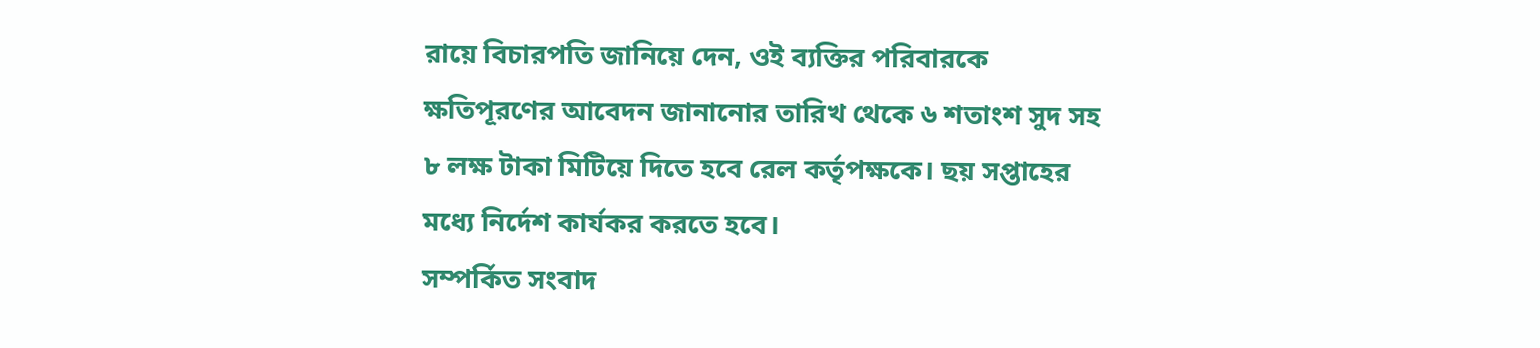রায়ে বিচারপতি জানিয়ে দেন, ওই ব্যক্তির পরিবারকে ক্ষতিপূরণের আবেদন জানানোর তারিখ থেকে ৬ শতাংশ সুদ সহ ৮ লক্ষ টাকা মিটিয়ে দিতে হবে রেল কর্তৃপক্ষকে। ছয় সপ্তাহের মধ্যে নির্দেশ কার্যকর করতে হবে।
সম্পর্কিত সংবাদ